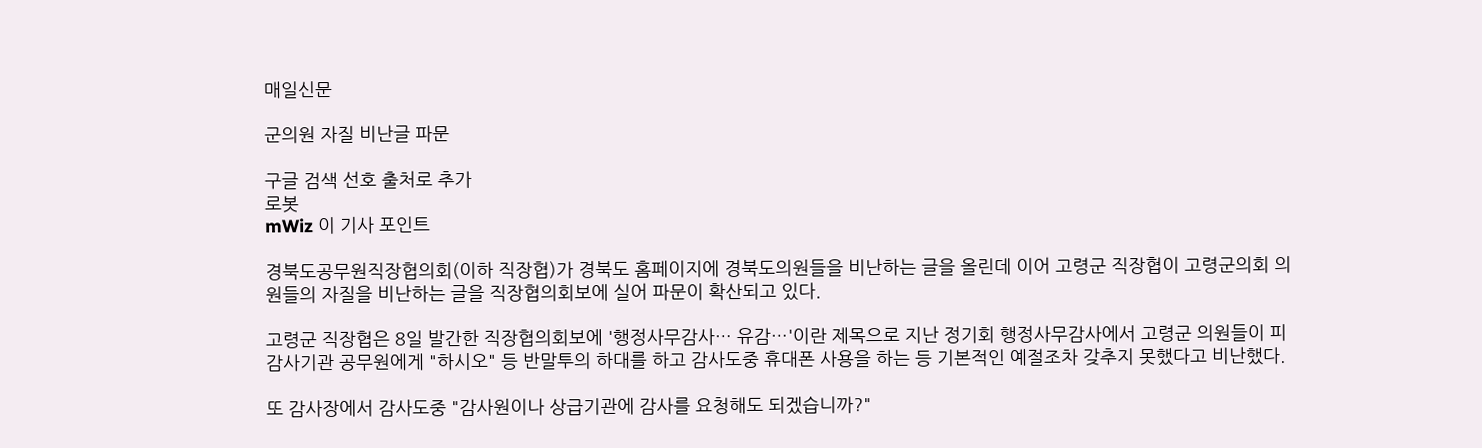매일신문

군의원 자질 비난글 파문

구글 검색 선호 출처로 추가
로봇
mWiz 이 기사 포인트

경북도공무원직장협의회(이하 직장협)가 경북도 홈페이지에 경북도의원들을 비난하는 글을 올린데 이어 고령군 직장협이 고령군의회 의원들의 자질을 비난하는 글을 직장협의회보에 실어 파문이 확산되고 있다.

고령군 직장협은 8일 발간한 직장협의회보에 '행정사무감사… 유감…'이란 제목으로 지난 정기회 행정사무감사에서 고령군 의원들이 피감사기관 공무원에게 "하시오" 등 반말투의 하대를 하고 감사도중 휴대폰 사용을 하는 등 기본적인 예절조차 갖추지 못했다고 비난했다.

또 감사장에서 감사도중 "감사원이나 상급기관에 감사를 요청해도 되겠습니까?"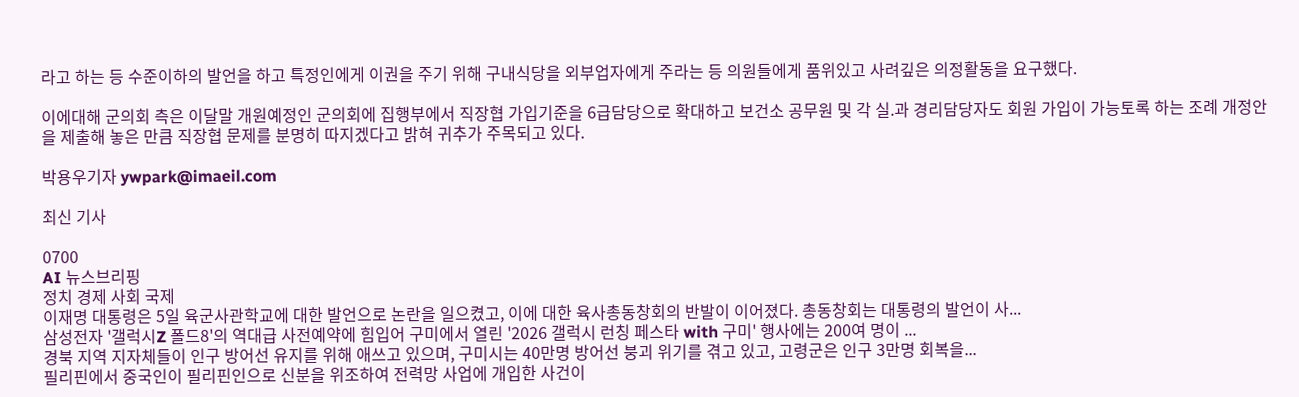라고 하는 등 수준이하의 발언을 하고 특정인에게 이권을 주기 위해 구내식당을 외부업자에게 주라는 등 의원들에게 품위있고 사려깊은 의정활동을 요구했다.

이에대해 군의회 측은 이달말 개원예정인 군의회에 집행부에서 직장협 가입기준을 6급담당으로 확대하고 보건소 공무원 및 각 실.과 경리담당자도 회원 가입이 가능토록 하는 조례 개정안을 제출해 놓은 만큼 직장협 문제를 분명히 따지겠다고 밝혀 귀추가 주목되고 있다.

박용우기자 ywpark@imaeil.com

최신 기사

0700
AI 뉴스브리핑
정치 경제 사회 국제
이재명 대통령은 5일 육군사관학교에 대한 발언으로 논란을 일으켰고, 이에 대한 육사총동창회의 반발이 이어졌다. 총동창회는 대통령의 발언이 사...
삼성전자 '갤럭시Z 폴드8'의 역대급 사전예약에 힘입어 구미에서 열린 '2026 갤럭시 런칭 페스타 with 구미' 행사에는 200여 명이 ...
경북 지역 지자체들이 인구 방어선 유지를 위해 애쓰고 있으며, 구미시는 40만명 방어선 붕괴 위기를 겪고 있고, 고령군은 인구 3만명 회복을...
필리핀에서 중국인이 필리핀인으로 신분을 위조하여 전력망 사업에 개입한 사건이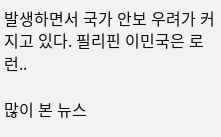발생하면서 국가 안보 우려가 커지고 있다. 필리핀 이민국은 로런..

많이 본 뉴스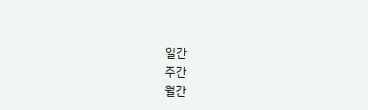일간
주간
월간